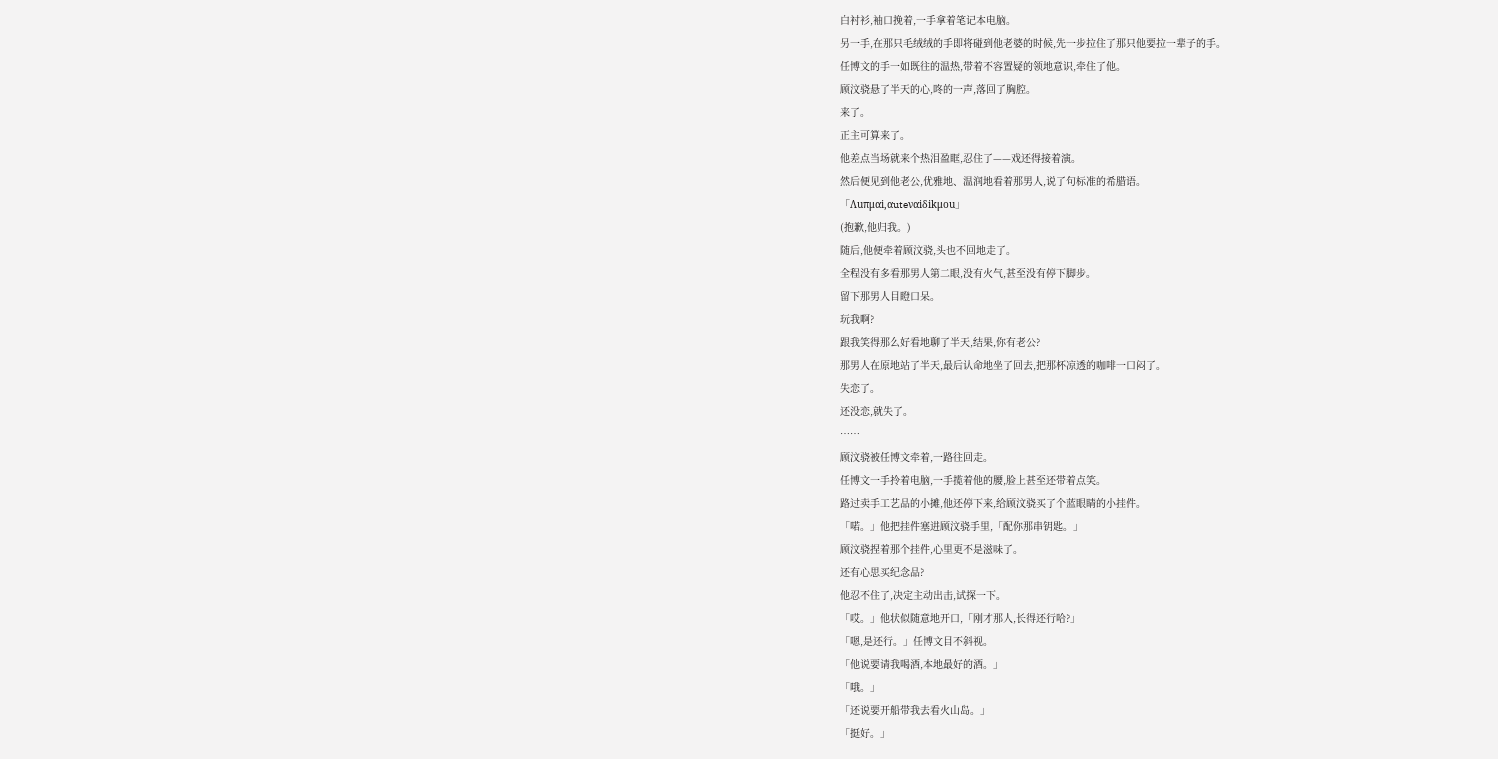白衬衫,袖口挽着,一手拿着笔记本电脑。
另一手,在那只毛绒绒的手即将碰到他老婆的时候,先一步拉住了那只他要拉一辈子的手。
任博文的手一如既往的温热,带着不容置疑的领地意识,牵住了他。
顾汶骁悬了半天的心,咚的一声,落回了胸腔。
来了。
正主可算来了。
他差点当场就来个热泪盈眶,忍住了——戏还得接着演。
然后便见到他老公,优雅地、温润地看着那男人,说了句标准的希腊语。
「Λuπμαi,αuteναiδikμou」
(抱歉,他归我。)
随后,他便牵着顾汶骁,头也不回地走了。
全程没有多看那男人第二眼,没有火气,甚至没有停下脚步。
留下那男人目瞪口呆。
玩我啊?
跟我笑得那么好看地聊了半天,结果,你有老公?
那男人在原地站了半天,最后认命地坐了回去,把那杯凉透的咖啡一口闷了。
失恋了。
还没恋,就失了。
……
顾汶骁被任博文牵着,一路往回走。
任博文一手拎着电脑,一手揽着他的腰,脸上甚至还带着点笑。
路过卖手工艺品的小摊,他还停下来,给顾汶骁买了个蓝眼睛的小挂件。
「喏。」他把挂件塞进顾汶骁手里,「配你那串钥匙。」
顾汶骁捏着那个挂件,心里更不是滋味了。
还有心思买纪念品?
他忍不住了,决定主动出击,试探一下。
「哎。」他状似随意地开口,「刚才那人,长得还行哈?」
「嗯,是还行。」任博文目不斜视。
「他说要请我喝酒,本地最好的酒。」
「哦。」
「还说要开船带我去看火山岛。」
「挺好。」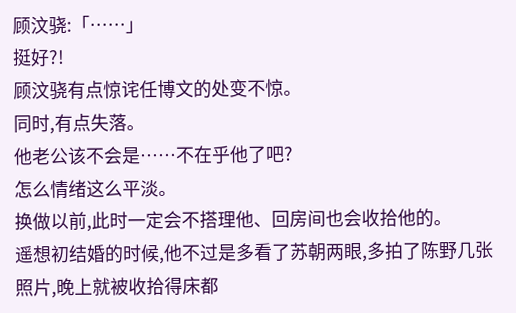顾汶骁:「……」
挺好?!
顾汶骁有点惊诧任博文的处变不惊。
同时,有点失落。
他老公该不会是……不在乎他了吧?
怎么情绪这么平淡。
换做以前,此时一定会不搭理他、回房间也会收拾他的。
遥想初结婚的时候,他不过是多看了苏朝两眼,多拍了陈野几张照片,晚上就被收拾得床都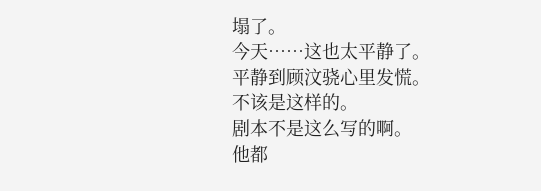塌了。
今天……这也太平静了。
平静到顾汶骁心里发慌。
不该是这样的。
剧本不是这么写的啊。
他都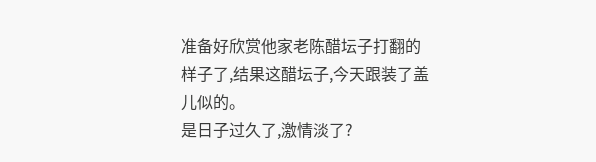准备好欣赏他家老陈醋坛子打翻的样子了,结果这醋坛子,今天跟装了盖儿似的。
是日子过久了,激情淡了?